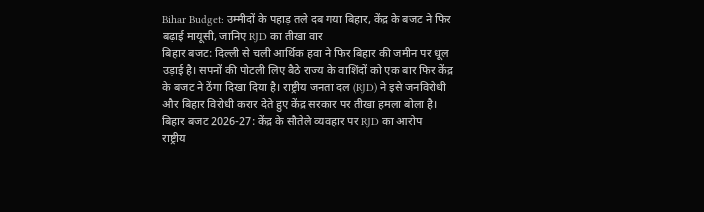Bihar Budget: उम्मीदों के पहाड़ तले दब गया बिहार, केंद्र के बजट ने फिर बढ़ाई मायूसी, जानिए RJD का तीखा वार
बिहार बजट: दिल्ली से चली आर्थिक हवा ने फिर बिहार की जमीन पर धूल उड़ाई है। सपनों की पोटली लिए बैठे राज्य के वाशिंदों को एक बार फिर केंद्र के बजट ने ठेंगा दिखा दिया है। राष्ट्रीय जनता दल (RJD) ने इसे जनविरोधी और बिहार विरोधी करार देते हुए केंद्र सरकार पर तीखा हमला बोला है।
बिहार बजट 2026-27: केंद्र के सौतेले व्यवहार पर RJD का आरोप
राष्ट्रीय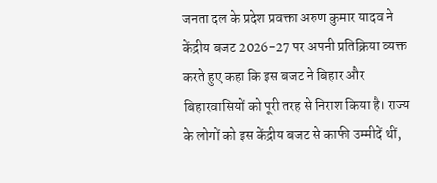जनता दल के प्रदेश प्रवक्ता अरुण कुमार यादव ने केंद्रीय बजट 2026-27 पर अपनी प्रतिक्रिया व्यक्त करते हुए कहा कि इस बजट ने बिहार और बिहारवासियों को पूरी तरह से निराश किया है। राज्य के लोगों को इस केंद्रीय बजट से काफी उम्मीदें थीं,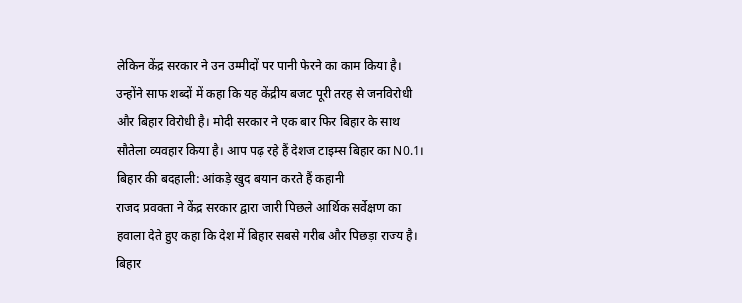लेकिन केंद्र सरकार ने उन उम्मीदों पर पानी फेरने का काम किया है। उन्होंने साफ शब्दों में कहा कि यह केंद्रीय बजट पूरी तरह से जनविरोधी और बिहार विरोधी है। मोदी सरकार ने एक बार फिर बिहार के साथ सौतेला व्यवहार किया है। आप पढ़ रहे हैं देशज टाइम्स बिहार का N0.1।
बिहार की बदहाली: आंकड़े खुद बयान करते हैं कहानी
राजद प्रवक्ता ने केंद्र सरकार द्वारा जारी पिछले आर्थिक सर्वेक्षण का हवाला देते हुए कहा कि देश में बिहार सबसे गरीब और पिछड़ा राज्य है। बिहार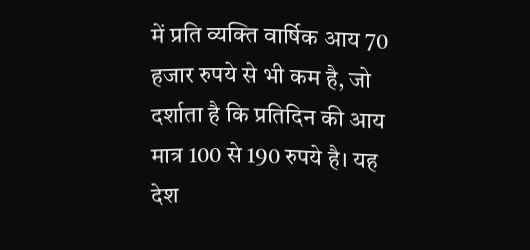में प्रति व्यक्ति वार्षिक आय 70 हजार रुपये से भी कम है, जो दर्शाता है कि प्रतिदिन की आय मात्र 100 से 190 रुपये है। यह देश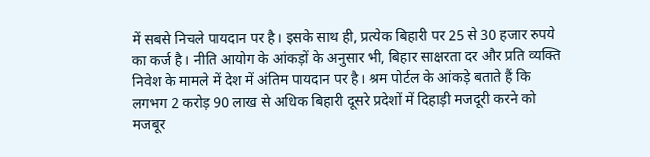में सबसे निचले पायदान पर है। इसके साथ ही, प्रत्येक बिहारी पर 25 से 30 हजार रुपये का कर्ज है। नीति आयोग के आंकड़ों के अनुसार भी, बिहार साक्षरता दर और प्रति व्यक्ति निवेश के मामले में देश में अंतिम पायदान पर है। श्रम पोर्टल के आंकड़े बताते हैं कि लगभग 2 करोड़ 90 लाख से अधिक बिहारी दूसरे प्रदेशों में दिहाड़ी मजदूरी करने को मजबूर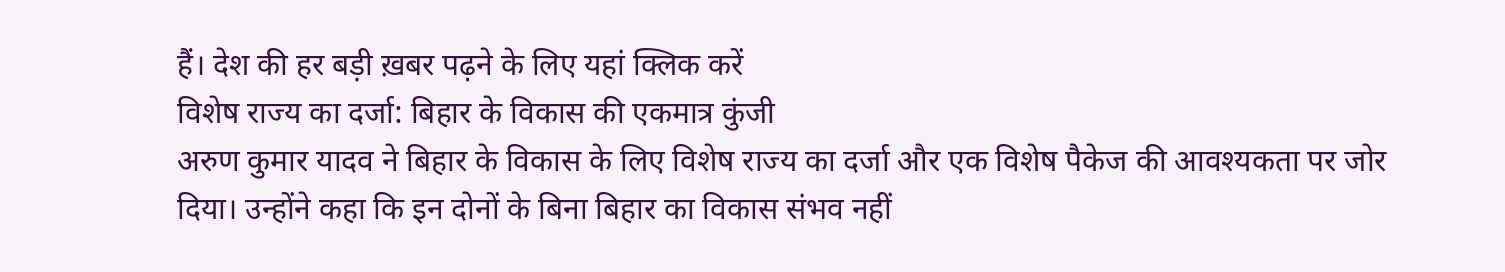हैं। देश की हर बड़ी ख़बर पढ़ने के लिए यहां क्लिक करें
विशेष राज्य का दर्जा: बिहार के विकास की एकमात्र कुंजी
अरुण कुमार यादव ने बिहार के विकास के लिए विशेष राज्य का दर्जा और एक विशेष पैकेज की आवश्यकता पर जोर दिया। उन्होंने कहा कि इन दोनों के बिना बिहार का विकास संभव नहीं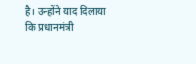है। उन्होंने याद दिलाया कि प्रधानमंत्री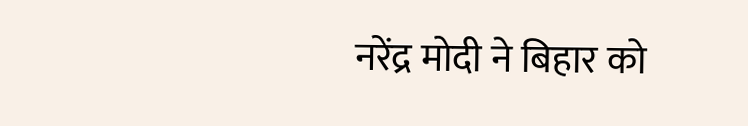नरेंद्र मोदी ने बिहार को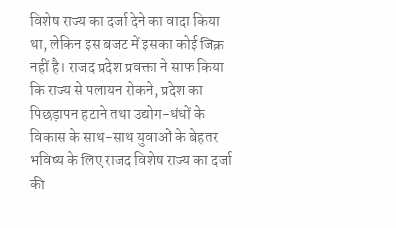विशेष राज्य का दर्जा देने का वादा किया था, लेकिन इस बजट में इसका कोई जिक्र नहीं है। राजद प्रदेश प्रवक्ता ने साफ किया कि राज्य से पलायन रोकने, प्रदेश का पिछड़ापन हटाने तथा उद्योग-धंधों के विकास के साथ-साथ युवाओं के बेहतर भविष्य के लिए राजद विशेष राज्य का दर्जा की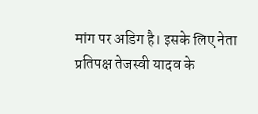मांग पर अडिग है। इसके लिए नेता प्रतिपक्ष तेजस्वी यादव के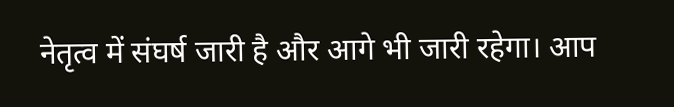नेतृत्व में संघर्ष जारी है और आगे भी जारी रहेगा। आप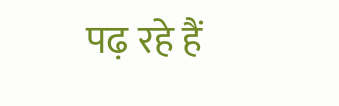पढ़ रहे हैं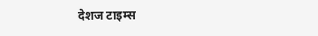देशज टाइम्स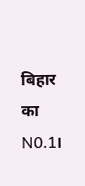बिहार का N0.1।